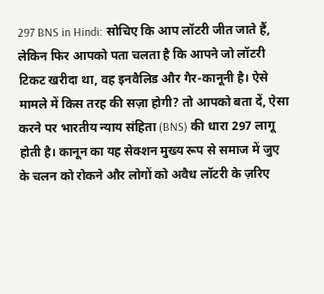297 BNS in Hindi: सोचिए कि आप लॉटरी जीत जाते हैं, लेकिन फिर आपको पता चलता है कि आपने जो लॉटरी टिकट खरीदा था, वह इनवैलिड और गैर-कानूनी है। ऐसे मामले में किस तरह की सज़ा होगी? तो आपको बता दें, ऐसा करने पर भारतीय न्याय संहिता (BNS) की धारा 297 लागू होती है। कानून का यह सेक्शन मुख्य रूप से समाज में जुए के चलन को रोकने और लोगों को अवैध लॉटरी के ज़रिए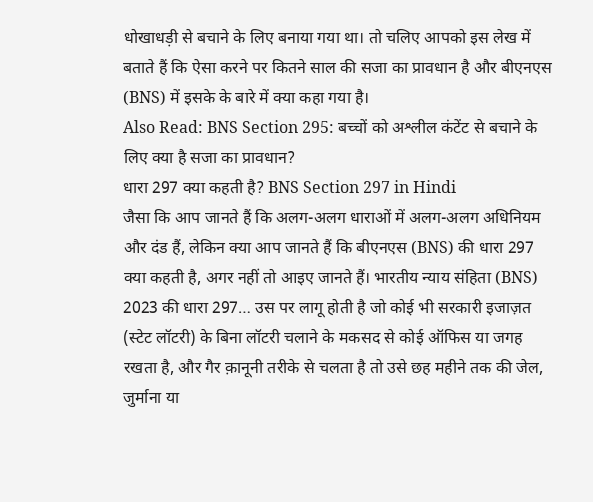धोखाधड़ी से बचाने के लिए बनाया गया था। तो चलिए आपको इस लेख में बताते हैं कि ऐसा करने पर कितने साल की सजा का प्रावधान है और बीएनएस (BNS) में इसके के बारे में क्या कहा गया है।
Also Read: BNS Section 295: बच्चों को अश्लील कंटेंट से बचाने के लिए क्या है सजा का प्रावधान?
धारा 297 क्या कहती है? BNS Section 297 in Hindi
जैसा कि आप जानते हैं कि अलग-अलग धाराओं में अलग-अलग अधिनियम और दंड हैं, लेकिन क्या आप जानते हैं कि बीएनएस (BNS) की धारा 297 क्या कहती है, अगर नहीं तो आइए जानते हैं। भारतीय न्याय संहिता (BNS) 2023 की धारा 297… उस पर लागू होती है जो कोई भी सरकारी इजाज़त (स्टेट लॉटरी) के बिना लॉटरी चलाने के मकसद से कोई ऑफिस या जगह रखता है, और गैर क़ानूनी तरीके से चलता है तो उसे छह महीने तक की जेल, जुर्माना या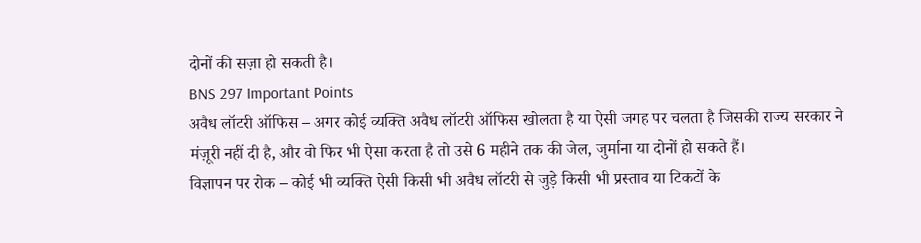दोनों की सज़ा हो सकती है।
BNS 297 Important Points
अवैध लॉटरी ऑफिस – अगर कोई व्यक्ति अवैध लॉटरी ऑफिस खोलता है या ऐसी जगह पर चलता है जिसकी राज्य सरकार ने मंज़ूरी नहीं दी है, और वो फिर भी ऐसा करता है तो उसे 6 महीने तक की जेल, जुर्माना या दोनों हो सकते हैं।
विज्ञापन पर रोक – कोई भी व्यक्ति ऐसी किसी भी अवैध लॉटरी से जुड़े किसी भी प्रस्ताव या टिकटों के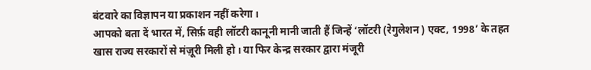बंटवारे का विज्ञापन या प्रकाशन नहीं करेगा।
आपको बता दें भारत में, सिर्फ़ वही लॉटरी कानूनी मानी जाती हैं जिन्हें ‘लॉटरी (रेगुलेशन) एक्ट, 1998’ के तहत खास राज्य सरकारों से मंज़ूरी मिली हो। या फिर केन्द्र सरकार द्वारा मंजूरी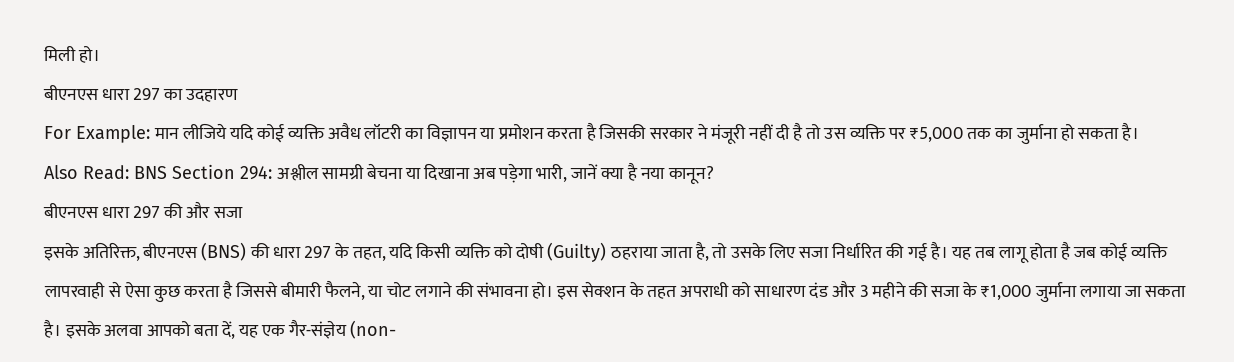मिली हो।
बीएनएस धारा 297 का उदहारण
For Example: मान लीजिये यदि कोई व्यक्ति अवैध लॉटरी का विज्ञापन या प्रमोशन करता है जिसकी सरकार ने मंजूरी नहीं दी है तो उस व्यक्ति पर ₹5,000 तक का जुर्माना हो सकता है।
Also Read: BNS Section 294: अश्लील सामग्री बेचना या दिखाना अब पड़ेगा भारी, जानें क्या है नया कानून?
बीएनएस धारा 297 की और सजा
इसके अतिरिक्त, बीएनएस (BNS) की धारा 297 के तहत, यदि किसी व्यक्ति को दोषी (Guilty) ठहराया जाता है, तो उसके लिए सजा निर्धारित की गई है। यह तब लागू होता है जब कोई व्यक्ति लापरवाही से ऐसा कुछ करता है जिससे बीमारी फैलने, या चोट लगाने की संभावना हो। इस सेक्शन के तहत अपराधी को साधारण दंड और 3 महीने की सजा के ₹1,000 जुर्माना लगाया जा सकता है। इसके अलवा आपको बता दें, यह एक गैर-संज्ञेय (non-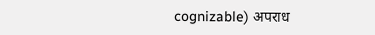cognizable) अपराध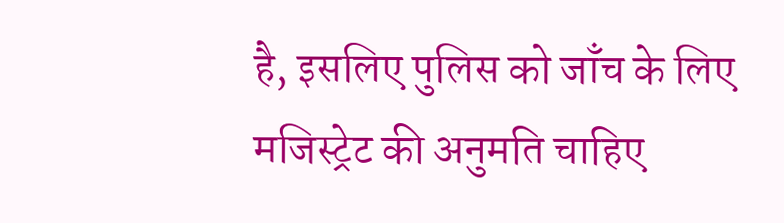है, इसलिए पुलिस को जाँच के लिए मजिस्ट्रेट की अनुमति चाहिए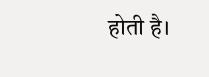होती है।